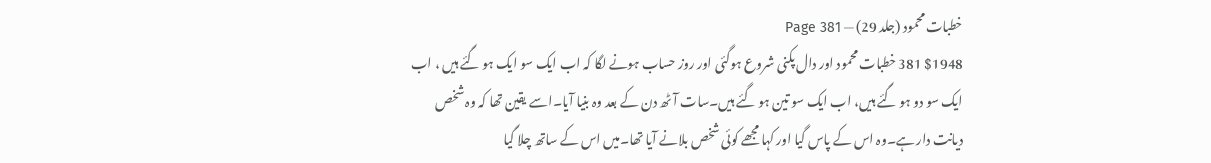خطبات محمود (جلد 29) — Page 381
$1948 381 خطبات محمود اور دال پکنی شروع ہوگئی اور روز حساب ہونے لگا کہ اب ایک سو ایک ہو گئے ہیں ، اب ایک سو دو ہو گئے ہیں، اب ایک سو تین ہو گئے ہیں۔سات آٹھ دن کے بعد وہ بنیا آیا۔اسے یقین تھا کہ وہ شخص دیانت دار ہے۔وہ اس کے پاس گیا اور کہا مجھے کوئی شخص بلانے آیا تھا۔میں اس کے ساتھ چلا گیا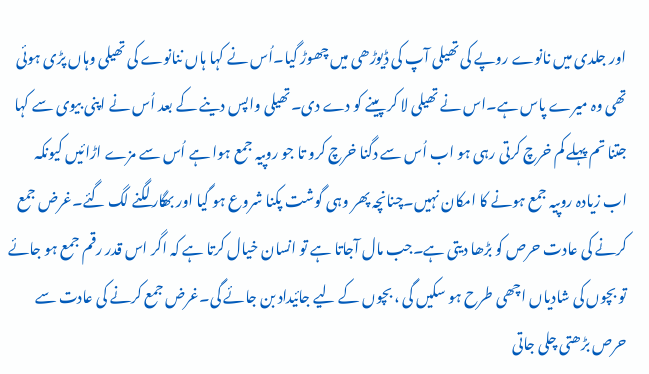اور جلدی میں نانوے روپے کی تھیلی آپ کی ڈیوڑھی میں چھوڑ گیا۔اُس نے کہا ہاں ننانوے کی تھیلی وہاں پڑی ہوئی تھی وہ میرے پاس ہے۔اس نے تھیلی لا کر پینے کو دے دی۔تھیلی واپس دینے کے بعد اُس نے اپنی بیوی سے کہا جتنا تم پہلے کم خرچ کرتی رہی ہو اب اُس سے دگنا خرچ کرو تا جو روپیہ جمع ہوا ہے اُس سے مزے اڑائیں کیونکہ اب زیادہ روپیہ جمع ہونے کا امکان نہیں۔چنانچہ پھر وہی گوشت پکنا شروع ہو گیا اور بھگار لگنے لگ گئے۔غرض جمع کرنے کی عادت حرص کو بڑھا دیتی ہے۔جب مال آجاتا ہے تو انسان خیال کرتا ہے کہ اگر اس قدر رقم جمع ہو جائے تو بچوں کی شادیاں اچھی طرح ہو سکیں گی ، بچوں کے لیے جائیداد بن جائے گی۔غرض جمع کرنے کی عادت سے حرص بڑھتی چلی جاتی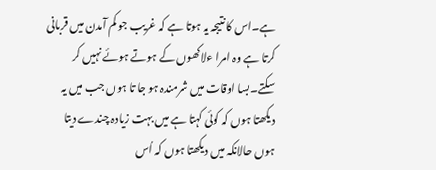ہے۔اس کا نتیجہ یہ ہوتا ہے کہ غریب جو کم آمدن میں قربانی کرتا ہے وہ امرا ءلاکھوں کے ہوتے ہوئے نہیں کر سکتے۔بسا اوقات میں شرمندہ ہو جا تا ہوں جب میں یہ دیکھتا ہوں کہ کوئی کہتا ہے میں بہت زیادہ چندے دیتا ہوں حالانکہ میں دیکھتا ہوں کہ اُس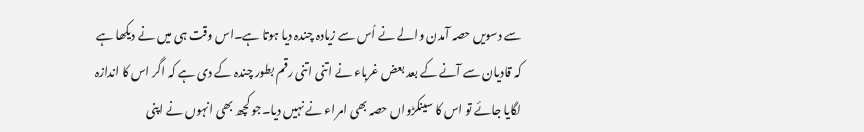سے دسویں حصہ آمدن والے نے اُس سے زیادہ چندہ دیا ہوتا ہے۔اس وقت ہی میں نے دیکھا ہے کہ قادیان سے آنے کے بعد بعض غرباء نے اتنی اتنی رقم بطور چندہ کے دی ہے کہ اگر اس کا اندازہ لگایا جائے تو اس کا سینکڑواں حصہ بھی امراء نے نہیں دیا۔جو کچھ بھی انہوں نے اپنی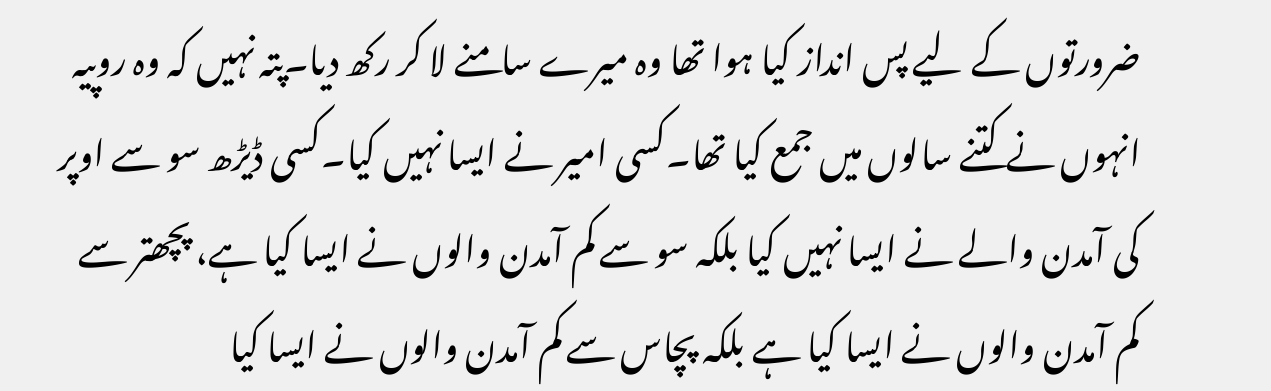ضرورتوں کے لیے پس انداز کیا ہوا تھا وہ میرے سامنے لا کر رکھ دیا۔پتہ نہیں کہ وہ روپیہ انہوں نے کتنے سالوں میں جمع کیا تھا۔کسی امیر نے ایسا نہیں کیا۔کسی ڈیڑھ سو سے اوپر کی آمدن والے نے ایسا نہیں کیا بلکہ سو سے کم آمدن والوں نے ایسا کیا ہے، پچھتر سے کم آمدن والوں نے ایسا کیا ہے بلکہ پچاس سے کم آمدن والوں نے ایسا کیا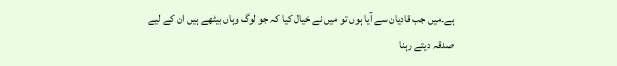ہے۔میں جب قادیان سے آیا ہوں تو میں نے خیال کیا کہ جو لوگ وہاں بیٹھے ہیں ان کے لیے صدقہ دیتے رہنا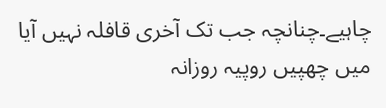چاہیے۔چنانچہ جب تک آخری قافلہ نہیں آیا میں چھپیں روپیہ روزانہ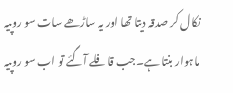نکال کر صدقہ دیتا تھا اور یہ ساڑھے سات سو روپیہ ماہوار بنتا ہے۔جب قافلے آگئے تو اب سو روپیہ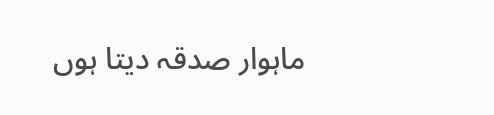ماہوار صدقہ دیتا ہوں